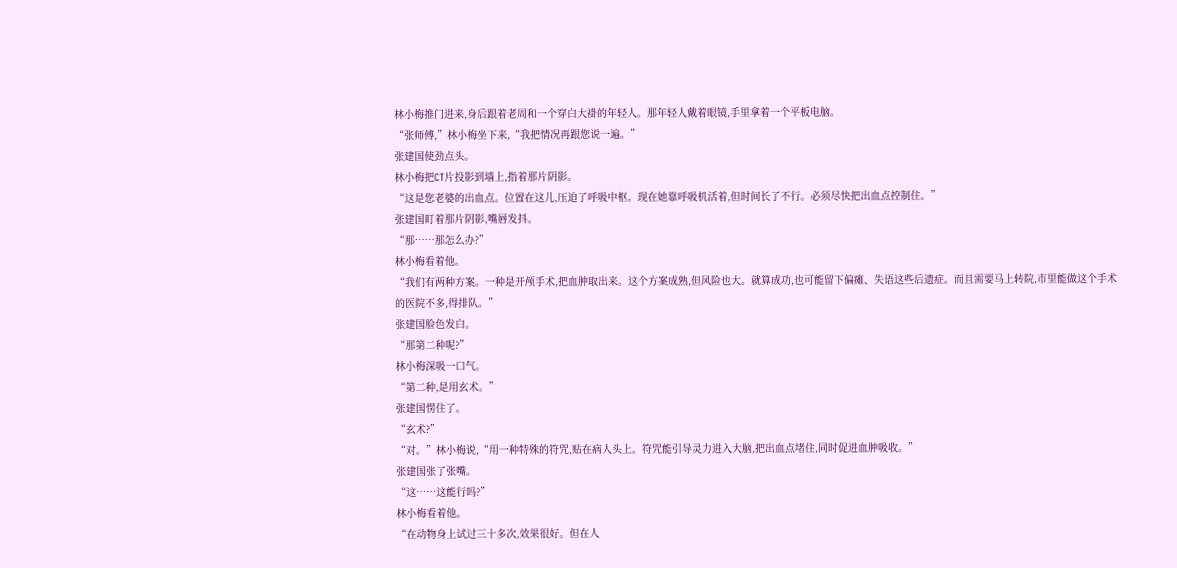林小梅推门进来,身后跟着老周和一个穿白大褂的年轻人。那年轻人戴着眼镜,手里拿着一个平板电脑。
“张师傅,”林小梅坐下来,“我把情况再跟您说一遍。”
张建国使劲点头。
林小梅把CT片投影到墙上,指着那片阴影。
“这是您老婆的出血点。位置在这儿,压迫了呼吸中枢。现在她靠呼吸机活着,但时间长了不行。必须尽快把出血点控制住。”
张建国盯着那片阴影,嘴唇发抖。
“那……那怎么办?”
林小梅看着他。
“我们有两种方案。一种是开颅手术,把血肿取出来。这个方案成熟,但风险也大。就算成功,也可能留下偏瘫、失语这些后遗症。而且需要马上转院,市里能做这个手术的医院不多,得排队。”
张建国脸色发白。
“那第二种呢?”
林小梅深吸一口气。
“第二种,是用玄术。”
张建国愣住了。
“玄术?”
“对。”林小梅说,“用一种特殊的符咒,贴在病人头上。符咒能引导灵力进入大脑,把出血点堵住,同时促进血肿吸收。”
张建国张了张嘴。
“这……这能行吗?”
林小梅看着他。
“在动物身上试过三十多次,效果很好。但在人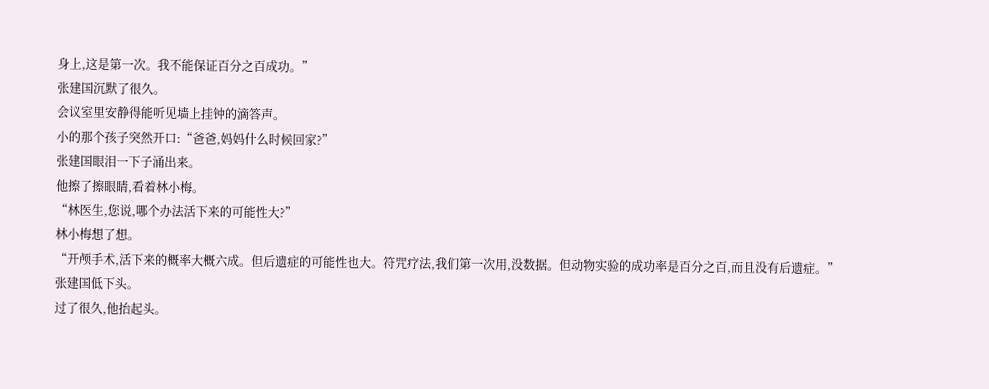身上,这是第一次。我不能保证百分之百成功。”
张建国沉默了很久。
会议室里安静得能听见墙上挂钟的滴答声。
小的那个孩子突然开口:“爸爸,妈妈什么时候回家?”
张建国眼泪一下子涌出来。
他擦了擦眼睛,看着林小梅。
“林医生,您说,哪个办法活下来的可能性大?”
林小梅想了想。
“开颅手术,活下来的概率大概六成。但后遗症的可能性也大。符咒疗法,我们第一次用,没数据。但动物实验的成功率是百分之百,而且没有后遗症。”
张建国低下头。
过了很久,他抬起头。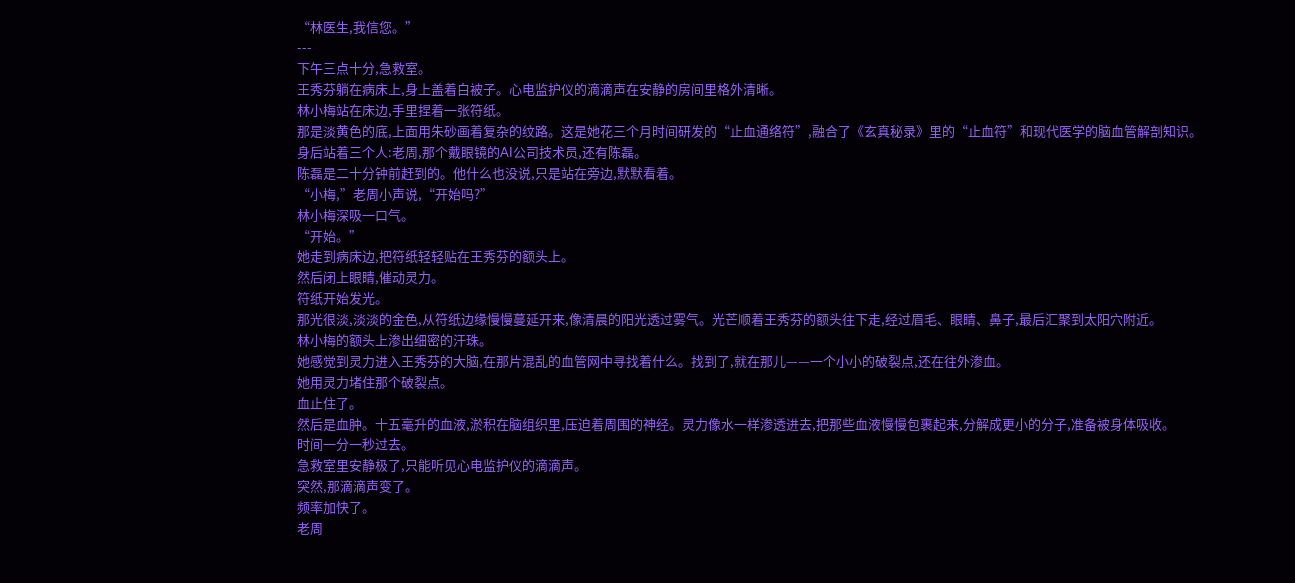“林医生,我信您。”
---
下午三点十分,急救室。
王秀芬躺在病床上,身上盖着白被子。心电监护仪的滴滴声在安静的房间里格外清晰。
林小梅站在床边,手里捏着一张符纸。
那是淡黄色的底,上面用朱砂画着复杂的纹路。这是她花三个月时间研发的“止血通络符”,融合了《玄真秘录》里的“止血符”和现代医学的脑血管解剖知识。
身后站着三个人:老周,那个戴眼镜的AI公司技术员,还有陈磊。
陈磊是二十分钟前赶到的。他什么也没说,只是站在旁边,默默看着。
“小梅,”老周小声说,“开始吗?”
林小梅深吸一口气。
“开始。”
她走到病床边,把符纸轻轻贴在王秀芬的额头上。
然后闭上眼睛,催动灵力。
符纸开始发光。
那光很淡,淡淡的金色,从符纸边缘慢慢蔓延开来,像清晨的阳光透过雾气。光芒顺着王秀芬的额头往下走,经过眉毛、眼睛、鼻子,最后汇聚到太阳穴附近。
林小梅的额头上渗出细密的汗珠。
她感觉到灵力进入王秀芬的大脑,在那片混乱的血管网中寻找着什么。找到了,就在那儿——一个小小的破裂点,还在往外渗血。
她用灵力堵住那个破裂点。
血止住了。
然后是血肿。十五毫升的血液,淤积在脑组织里,压迫着周围的神经。灵力像水一样渗透进去,把那些血液慢慢包裹起来,分解成更小的分子,准备被身体吸收。
时间一分一秒过去。
急救室里安静极了,只能听见心电监护仪的滴滴声。
突然,那滴滴声变了。
频率加快了。
老周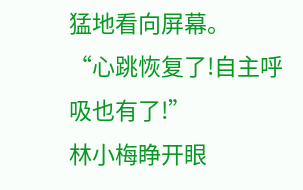猛地看向屏幕。
“心跳恢复了!自主呼吸也有了!”
林小梅睁开眼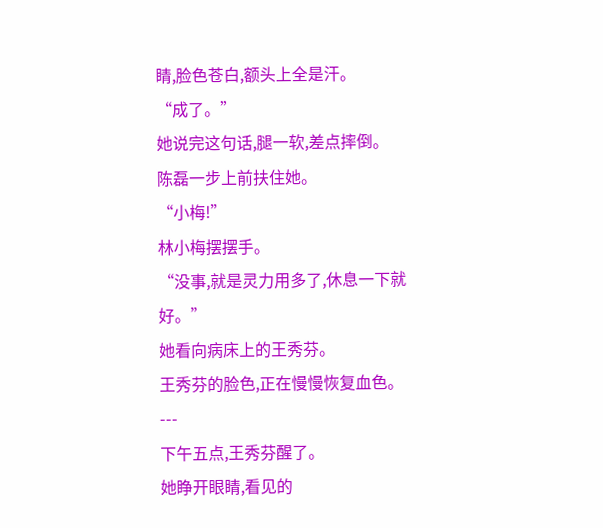睛,脸色苍白,额头上全是汗。
“成了。”
她说完这句话,腿一软,差点摔倒。
陈磊一步上前扶住她。
“小梅!”
林小梅摆摆手。
“没事,就是灵力用多了,休息一下就好。”
她看向病床上的王秀芬。
王秀芬的脸色,正在慢慢恢复血色。
---
下午五点,王秀芬醒了。
她睁开眼睛,看见的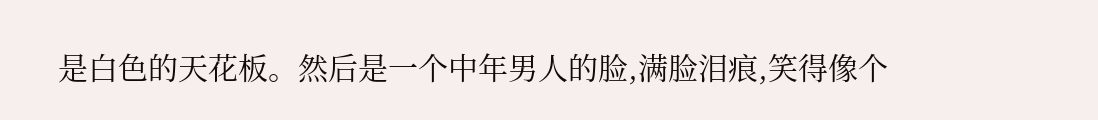是白色的天花板。然后是一个中年男人的脸,满脸泪痕,笑得像个